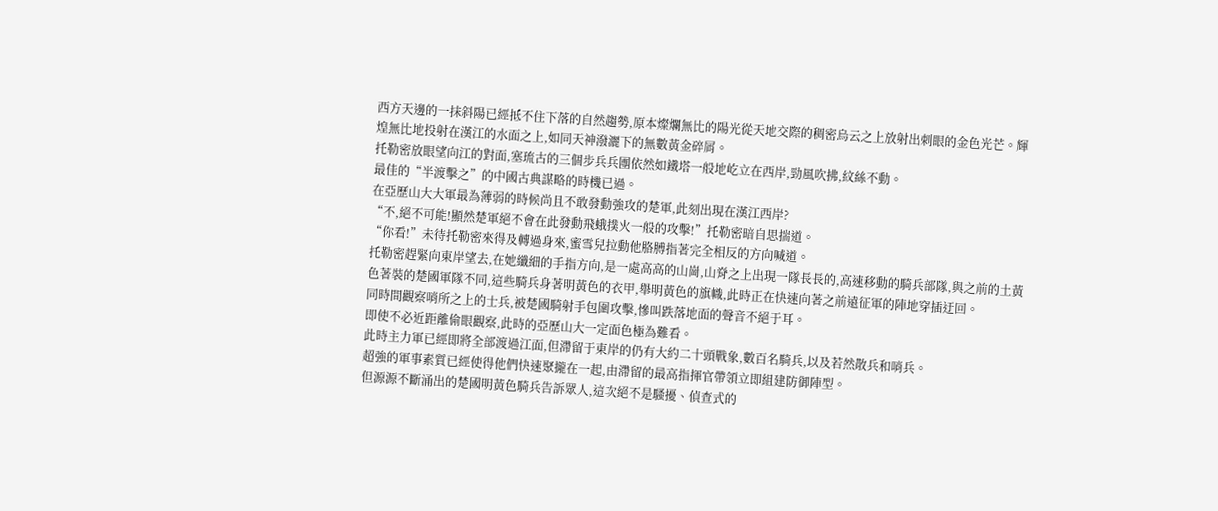西方天邊的一抹斜陽已經抵不住下落的自然趨勢,原本燦爛無比的陽光從天地交際的稠密烏云之上放射出刺眼的金色光芒。輝煌無比地投射在漢江的水面之上,如同天神潑灑下的無數黃金碎屑。
托勒密放眼望向江的對面,塞琉古的三個步兵兵團依然如鐵塔一般地屹立在西岸,勁風吹拂,紋絲不動。
最佳的“半渡擊之”的中國古典謀略的時機已過。
在亞歷山大大軍最為薄弱的時候尚且不敢發動強攻的楚軍,此刻出現在漢江西岸?
“不,絕不可能!顯然楚軍絕不會在此發動飛蛾撲火一般的攻擊!”托勒密暗自思揣道。
“你看!”未待托勒密來得及轉過身來,蜜雪兒拉動他胳膊指著完全相反的方向喊道。
托勒密趕緊向東岸望去,在她纖細的手指方向,是一處高高的山崗,山脊之上出現一隊長長的,高速移動的騎兵部隊,與之前的土黃色著裝的楚國軍隊不同,這些騎兵身著明黃色的衣甲,舉明黃色的旗幟,此時正在快速向著之前遠征軍的陣地穿插迂回。
同時間觀察哨所之上的士兵,被楚國騎射手包圍攻擊,慘叫跌落地面的聲音不絕于耳。
即使不必近距離偷眼觀察,此時的亞歷山大一定面色極為難看。
此時主力軍已經即將全部渡過江面,但滯留于東岸的仍有大約二十頭戰象,數百名騎兵,以及若然散兵和哨兵。
超強的軍事素質已經使得他們快速聚攏在一起,由滯留的最高指揮官帶領立即組建防御陣型。
但源源不斷涌出的楚國明黃色騎兵告訴眾人,這次絕不是騷擾、偵查式的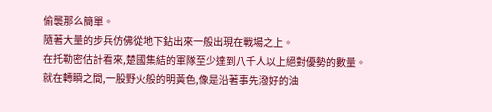偷襲那么簡單。
隨著大量的步兵仿佛從地下鉆出來一般出現在戰場之上。
在托勒密估計看來,楚國集結的軍隊至少達到八千人以上絕對優勢的數量。
就在轉瞬之間,一股野火般的明黃色,像是沿著事先潑好的油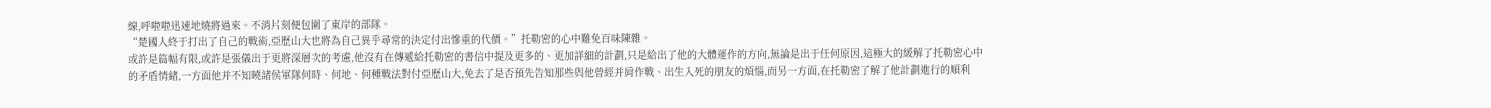線,呼啦啦迅速地燒將過來。不消片刻便包圍了東岸的部隊。
“楚國人終于打出了自己的戰術,亞歷山大也將為自己異乎尋常的決定付出慘重的代價。”托勒密的心中難免百味陳雜。
或許是篇幅有限,或許是張儀出于更將深層次的考慮,他沒有在傳遞給托勒密的書信中提及更多的、更加詳細的計劃,只是給出了他的大體運作的方向,無論是出于任何原因,這極大的緩解了托勒密心中的矛盾情緒,一方面他并不知曉諸侯軍隊何時、何地、何種戰法對付亞歷山大,免去了是否預先告知那些與他曾經并肩作戰、出生入死的朋友的煩惱,而另一方面,在托勒密了解了他計劃進行的順利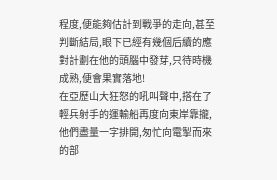程度,便能夠估計到戰爭的走向,甚至判斷結局,眼下已經有幾個后續的應對計劃在他的頭腦中發芽,只待時機成熟,便會果實落地!
在亞歷山大狂怒的吼叫聲中,搭在了輕兵射手的運輸船再度向東岸靠攏,他們盡量一字排開,匆忙向電掣而來的部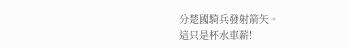分楚國騎兵發射箭矢。
這只是杯水車薪!